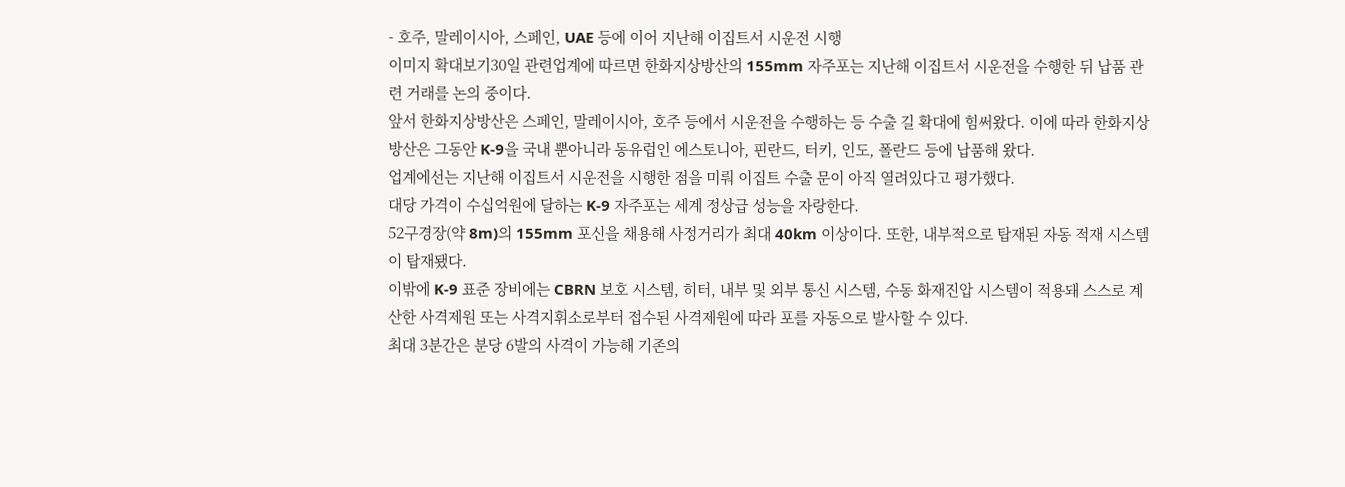- 호주, 말레이시아, 스페인, UAE 등에 이어 지난해 이집트서 시운전 시행
이미지 확대보기30일 관련업계에 따르면 한화지상방산의 155mm 자주포는 지난해 이집트서 시운전을 수행한 뒤 납품 관련 거래를 논의 중이다.
앞서 한화지상방산은 스페인, 말레이시아, 호주 등에서 시운전을 수행하는 등 수출 길 확대에 힘써왔다. 이에 따라 한화지상방산은 그동안 K-9을 국내 뿐아니라 동유럽인 에스토니아, 핀란드, 터키, 인도, 폴란드 등에 납품해 왔다.
업계에선는 지난해 이집트서 시운전을 시행한 점을 미뤄 이집트 수출 문이 아직 열려있다고 평가했다.
대당 가격이 수십억원에 달하는 K-9 자주포는 세계 정상급 성능을 자랑한다.
52구경장(약 8m)의 155mm 포신을 채용해 사정거리가 최대 40km 이상이다. 또한, 내부적으로 탑재된 자동 적재 시스템이 탑재됐다.
이밖에 K-9 표준 장비에는 CBRN 보호 시스템, 히터, 내부 및 외부 통신 시스템, 수동 화재진압 시스템이 적용돼 스스로 계산한 사격제원 또는 사격지휘소로부터 접수된 사격제원에 따라 포를 자동으로 발사할 수 있다.
최대 3분간은 분당 6발의 사격이 가능해 기존의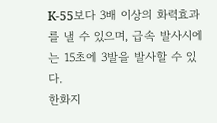K-55보다 3배 이상의 화력효과를 낼 수 있으며, 급속 발사시에는 15초에 3발을 발사할 수 있다.
한화지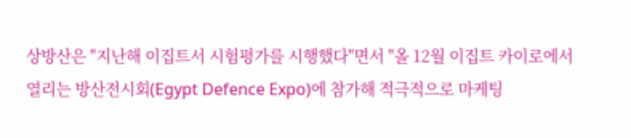상방산은 "지난해 이집트서 시험평가를 시행했다"면서 "올 12월 이집트 카이로에서 열리는 방산전시회(Egypt Defence Expo)에 참가해 적극적으로 마케팅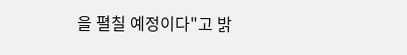을 펼칠 예정이다"고 밝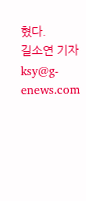혔다.
길소연 기자 ksy@g-enews.com